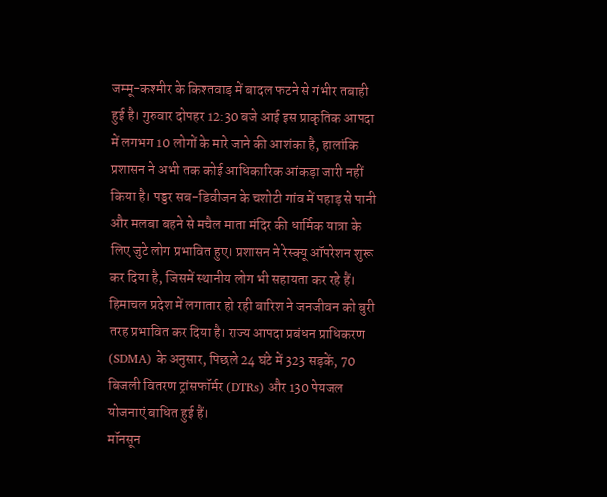जम्मू-कश्मीर के किश्तवाड़ में बादल फटने से गंभीर तबाही हुई है। गुरुवार दोपहर 12:30 बजे आई इस प्राकृतिक आपदा में लगभग 10 लोगों के मारे जाने की आशंका है, हालांकि प्रशासन ने अभी तक कोई आधिकारिक आंकड़ा जारी नहीं किया है। पड्डर सब-डिवीजन के चशोटी गांव में पहाड़ से पानी और मलबा बहने से मचैल माता मंदिर की धार्मिक यात्रा के लिए जुटे लोग प्रभावित हुए। प्रशासन ने रेस्क्यू ऑपरेशन शुरू कर दिया है, जिसमें स्थानीय लोग भी सहायता कर रहे हैं।
हिमाचल प्रदेश में लगातार हो रही बारिश ने जनजीवन को बुरी तरह प्रभावित कर दिया है। राज्य आपदा प्रबंधन प्राधिकरण (SDMA) के अनुसार, पिछले 24 घंटे में 323 सड़कें, 70 बिजली वितरण ट्रांसफॉर्मर (DTRs) और 130 पेयजल योजनाएं बाधित हुई हैं।
मॉनसून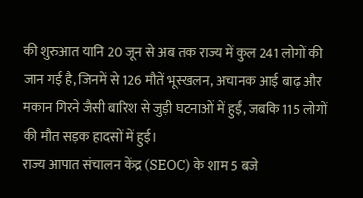की शुरुआत यानि 20 जून से अब तक राज्य में कुल 241 लोगों की जान गई है, जिनमें से 126 मौतें भूस्खलन, अचानक आई बाढ़ और मकान गिरने जैसी बारिश से जुड़ी घटनाओं में हुईं, जबकि 115 लोगों की मौत सड़क हादसों में हुई।
राज्य आपात संचालन केंद्र (SEOC) के शाम 5 बजे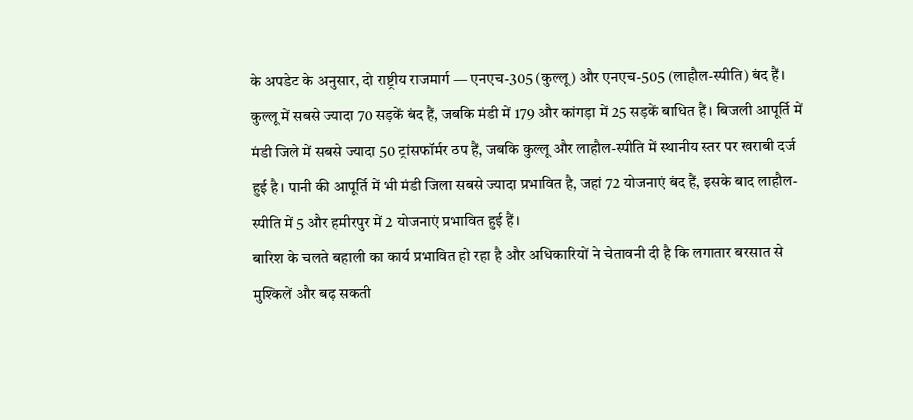के अपडेट के अनुसार, दो राष्ट्रीय राजमार्ग — एनएच-305 (कुल्लू) और एनएच-505 (लाहौल-स्पीति) बंद हैं। कुल्लू में सबसे ज्यादा 70 सड़कें बंद हैं, जबकि मंडी में 179 और कांगड़ा में 25 सड़कें बाधित हैं। बिजली आपूर्ति में मंडी जिले में सबसे ज्यादा 50 ट्रांसफॉर्मर ठप हैं, जबकि कुल्लू और लाहौल-स्पीति में स्थानीय स्तर पर खराबी दर्ज हुई है। पानी की आपूर्ति में भी मंडी जिला सबसे ज्यादा प्रभावित है, जहां 72 योजनाएं बंद हैं, इसके बाद लाहौल-स्पीति में 5 और हमीरपुर में 2 योजनाएं प्रभावित हुई हैं।
बारिश के चलते बहाली का कार्य प्रभावित हो रहा है और अधिकारियों ने चेतावनी दी है कि लगातार बरसात से मुश्किलें और बढ़ सकती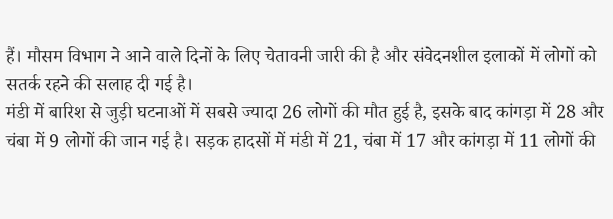हैं। मौसम विभाग ने आने वाले दिनों के लिए चेतावनी जारी की है और संवेदनशील इलाकों में लोगों को सतर्क रहने की सलाह दी गई है।
मंडी में बारिश से जुड़ी घटनाओं में सबसे ज्यादा 26 लोगों की मौत हुई है, इसके बाद कांगड़ा में 28 और चंबा में 9 लोगों की जान गई है। सड़क हादसों में मंडी में 21, चंबा में 17 और कांगड़ा में 11 लोगों की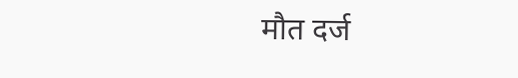मौत दर्ज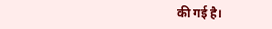की गई है।